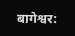बागेश्वर: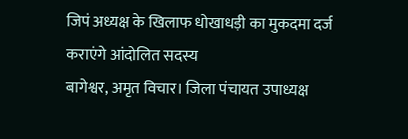जिपं अध्यक्ष के खिलाफ धोखाधड़ी का मुकदमा दर्ज कराएंगे आंदोलित सदस्य
बागेश्वर, अमृत विचार। जिला पंचायत उपाध्यक्ष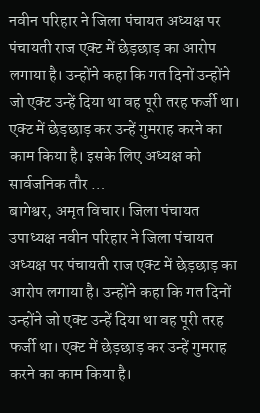नवीन परिहार ने जिला पंचायत अध्यक्ष पर पंचायती राज एक्ट में छेड़छाड़ का आरोप लगाया है। उन्होंने कहा कि गत दिनों उन्होंने जो एक्ट उन्हें दिया था वह पूरी तरह फर्जी था। एक्ट में छेड़छाड़ कर उन्हें गुमराह करने का काम किया है। इसके लिए अध्यक्ष को सार्वजनिक तौर …
बागेश्वर, अमृत विचार। जिला पंचायत उपाध्यक्ष नवीन परिहार ने जिला पंचायत अध्यक्ष पर पंचायती राज एक्ट में छेड़छाड़ का आरोप लगाया है। उन्होंने कहा कि गत दिनों उन्होंने जो एक्ट उन्हें दिया था वह पूरी तरह फर्जी था। एक्ट में छेड़छाड़ कर उन्हें गुमराह करने का काम किया है।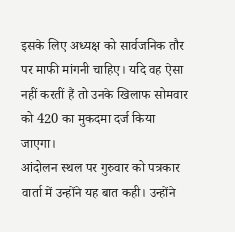इसके लिए अध्यक्ष को सार्वजनिक तौर पर माफी मांगनी चाहिए। यदि वह ऐसा नहीं करतीं हैं तो उनके खिलाफ सोमवार को 420 का मुकदमा दर्ज किया जाएगा।
आंदोलन स्थल पर गुरुवार को पत्रकार वार्ता में उन्होंने यह बात कही। उन्होंने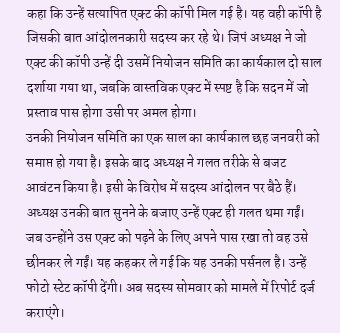कहा कि उन्हें सत्यापित एक्ट की कॉपी मिल गई है। यह वही कॉपी है जिसकी बात आंदोलनकारी सदस्य कर रहे थे। जिपं अध्यक्ष ने जो एक्ट की कॉपी उन्हें दी उसमें नियोजन समिति का कार्यकाल दो साल दर्शाया गया था, जबकि वास्तविक एक्ट में स्पष्ट है कि सदन में जो प्रस्ताव पास होगा उसी पर अमल होगा।
उनकी नियोजन समिति का एक साल का कार्यकाल छह जनवरी को समाप्त हो गया है। इसके बाद अध्यक्ष ने गलत तरीके से बजट आवंटन किया है। इसी के विरोध में सदस्य आंदोलन पर बैठे हैं। अध्यक्ष उनकी बात सुनने के बजाए उन्हें एक्ट ही गलत थमा गईं। जब उन्होंने उस एक्ट को पढ़ने के लिए अपने पास रखा तो वह उसे छीनकर ले गईं। यह कहकर ले गई कि यह उनकी पर्सनल है। उन्हें फोटो स्टेट कॉपी देंगी। अब सदस्य सोमवार को मामले में रिपोर्ट दर्ज कराएंगे।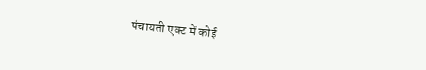पंचायती एक्ट में कोई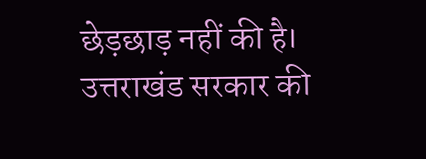छेड़छाड़ नहीं की है। उत्तराखंड सरकार की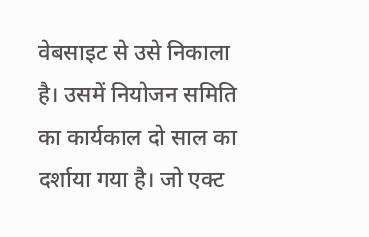वेबसाइट से उसे निकाला है। उसमें नियोजन समिति का कार्यकाल दो साल का दर्शाया गया है। जो एक्ट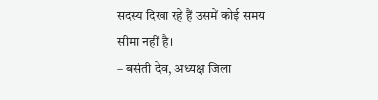सदस्य दिखा रहे हैं उसमें कोई समय सीमा नहीं है।
– बसंती देव, अध्यक्ष जिला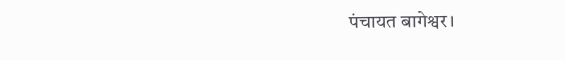पंचायत बागेश्वर।